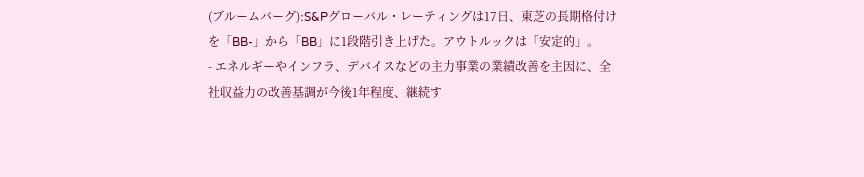(ブルームバーグ):S&Pグローバル・レーティングは17日、東芝の長期格付けを「BB-」から「BB」に1段階引き上げた。アウトルックは「安定的」。
- エネルギーやインフラ、デバイスなどの主力事業の業績改善を主因に、全社収益力の改善基調が今後1年程度、継続す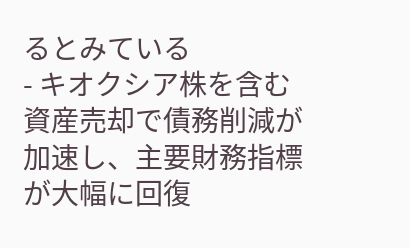るとみている
- キオクシア株を含む資産売却で債務削減が加速し、主要財務指標が大幅に回復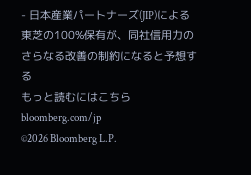- 日本産業パートナーズ(JIP)による東芝の100%保有が、同社信用力のさらなる改善の制約になると予想する
もっと読むにはこちら bloomberg.com/jp
©2026 Bloomberg L.P.